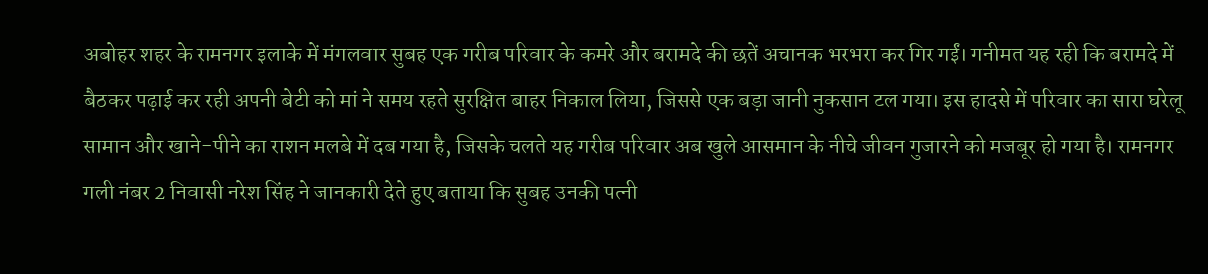अबोहर शहर के रामनगर इलाके में मंगलवार सुबह एक गरीब परिवार के कमरे और बरामदे की छतें अचानक भरभरा कर गिर गईं। गनीमत यह रही कि बरामदे में बैठकर पढ़ाई कर रही अपनी बेटी को मां ने समय रहते सुरक्षित बाहर निकाल लिया, जिससे एक बड़ा जानी नुकसान टल गया। इस हादसे में परिवार का सारा घरेलू सामान और खाने-पीने का राशन मलबे में दब गया है, जिसके चलते यह गरीब परिवार अब खुले आसमान के नीचे जीवन गुजारने को मजबूर हो गया है। रामनगर गली नंबर 2 निवासी नरेश सिंह ने जानकारी देते हुए बताया कि सुबह उनकी पत्नी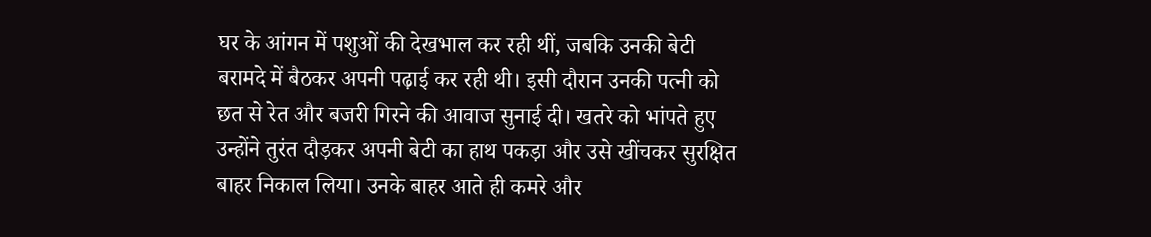घर के आंगन में पशुओं की देखभाल कर रही थीं, जबकि उनकी बेटी बरामदे में बैठकर अपनी पढ़ाई कर रही थी। इसी दौरान उनकी पत्नी को छत से रेत और बजरी गिरने की आवाज सुनाई दी। खतरे को भांपते हुए उन्होंने तुरंत दौड़कर अपनी बेटी का हाथ पकड़ा और उसे खींचकर सुरक्षित बाहर निकाल लिया। उनके बाहर आते ही कमरे और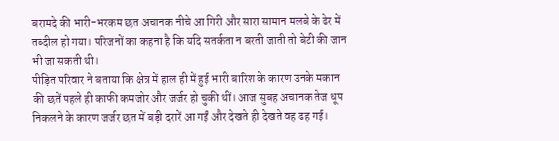बरामदे की भारी-भरकम छत अचानक नीचे आ गिरी और सारा सामान मलबे के ढेर में तब्दील हो गया। परिजनों का कहना है कि यदि सतर्कता न बरती जाती तो बेटी की जान भी जा सकती थी।
पीड़ित परिवार ने बताया कि क्षेत्र में हाल ही में हुई भारी बारिश के कारण उनके मकान की छतें पहले ही काफी कमजोर और जर्जर हो चुकी थीं। आज सुबह अचानक तेज धूप निकलने के कारण जर्जर छत में बड़ी दरारें आ गईं और देखते ही देखते वह ढह गई।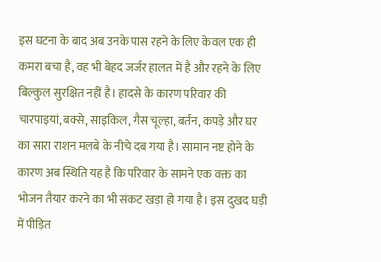इस घटना के बाद अब उनके पास रहने के लिए केवल एक ही कमरा बचा है, वह भी बेहद जर्जर हालत में है और रहने के लिए बिल्कुल सुरक्षित नहीं है। हादसे के कारण परिवार की चारपाइयां, बक्से, साइकिल, गैस चूल्हा, बर्तन, कपड़े और घर का सारा राशन मलबे के नीचे दब गया है। सामान नष्ट होने के कारण अब स्थिति यह है कि परिवार के सामने एक वक्त का भोजन तैयार करने का भी संकट खड़ा हो गया है। इस दुखद घड़ी में पीड़ित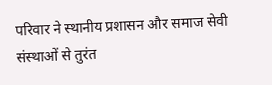परिवार ने स्थानीय प्रशासन और समाज सेवी संस्थाओं से तुरंत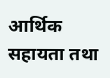आर्थिक सहायता तथा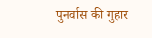पुनर्वास की गुहार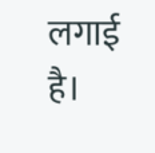लगाई है।